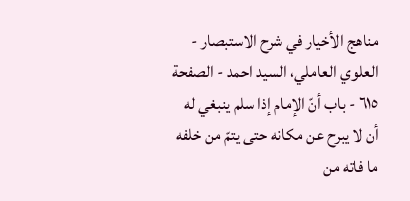مناهج الأخيار في شرح الاستبصار - العلوي العاملي، السيد احمد - الصفحة ٦١٥ - باب أنّ الإمام إذا سلم ينبغي له أن لا يبرح عن مكانه حتى يتمّ من خلفه ما فاته من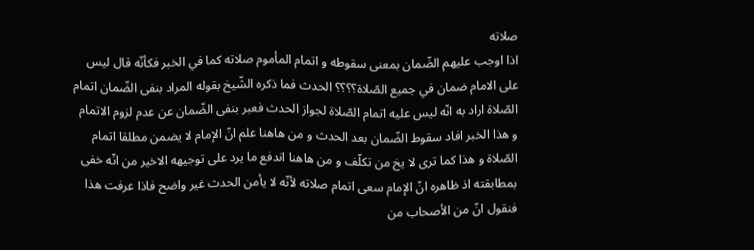صلاته
اذا اوجب عليهم الضّمان بمعنى سقوطه و اتمام المأموم صلاته كما في الخبر فكأنّه قال ليس على الامام ضمان في جميع الصّلاة؟؟؟؟ الحدث فما ذكره الشّيخ بقوله المراد بنفى الضّمان اتمام الصّلاة اراد به انّه ليس عليه اتمام الصّلاة لجواز الحدث فعبر بنفى الضّمان عن عدم لزوم الاتمام و هذا الخبر افاد سقوط الضّمان بعد الحدث و من هاهنا علم انّ الإمام لا يضمن مطلقا اتمام الصّلاة و هذا كما ترى لا يخ من تكلّف و من هاهنا اندفع ما يرد على توجيهه الاخير من انّه خفى بمطابقته اذ ظاهره انّ الإمام سعى اتمام صلاته لأنّه لا يأمن الحدث غير واضح فاذا عرفت هذا فنقول انّ من الأصحاب من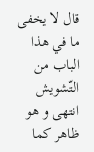قال لا يخفى ما في هذا الباب من التّشويش انتهى و هو ظاهر كما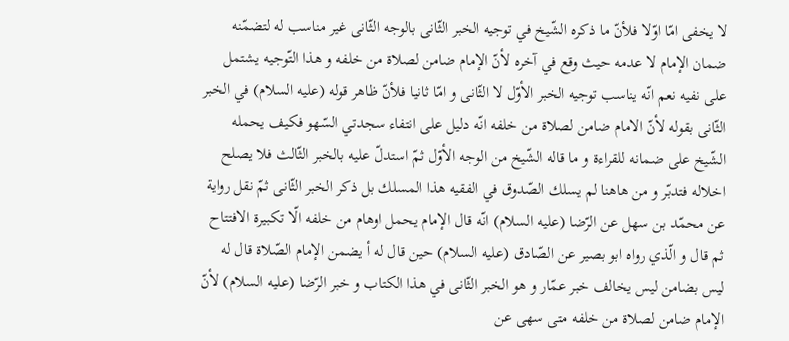لا يخفى امّا اوّلا فلأنّ ما ذكره الشّيخ في توجيه الخبر الثّانى بالوجه الثّانى غير مناسب له لتضمّنه ضمان الإمام لا عدمه حيث وقع في آخره لأنّ الإمام ضامن لصلاة من خلفه و هذا التّوجيه يشتمل على نفيه نعم انّه يناسب توجيه الخبر الأوّل لا الثّانى و امّا ثانيا فلأنّ ظاهر قوله (عليه السلام) في الخبر الثّانى بقوله لأنّ الامام ضامن لصلاة من خلفه انّه دليل على انتفاء سجدتي السّهو فكيف يحمله الشّيخ على ضمانه للقراءة و ما قاله الشّيخ من الوجه الأوّل ثمّ استدلّ عليه بالخبر الثّالث فلا يصلح اخلاله فتدبّر و من هاهنا لم يسلك الصّدوق في الفقيه هذا المسلك بل ذكر الخبر الثّانى ثمّ نقل رواية عن محمّد بن سهل عن الرّضا (عليه السلام) انّه قال الإمام يحمل اوهام من خلفه الّا تكبيرة الافتتاح ثم قال و الّذي رواه ابو بصير عن الصّادق (عليه السلام) حين قال له أ يضمن الإمام الصّلاة قال له ليس بضامن ليس يخالف خبر عمّار و هو الخبر الثّانى في هذا الكتاب و خبر الرّضا (عليه السلام) لأنّ الإمام ضامن لصلاة من خلفه متى سهى عن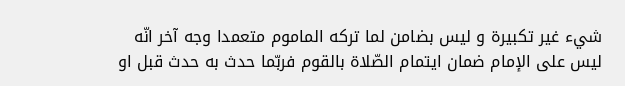شيء غير تكبيرة و ليس بضامن لما تركه الماموم متعمدا وجه آخر انّه ليس على الإمام ضمان ايتمام الصّلاة بالقوم فربّما حدث به حدث قبل او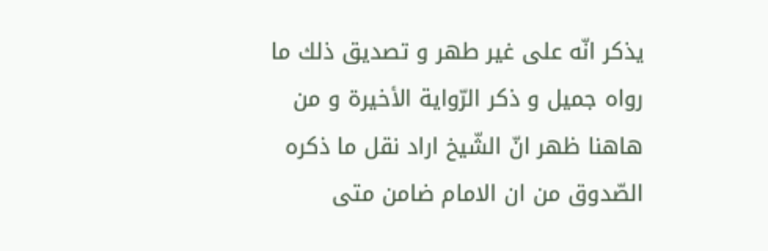يذكر انّه على غير طهر و تصديق ذلك ما رواه جميل و ذكر الرّواية الأخيرة و من هاهنا ظهر انّ الشّيخ اراد نقل ما ذكره الصّدوق من ان الامام ضامن متى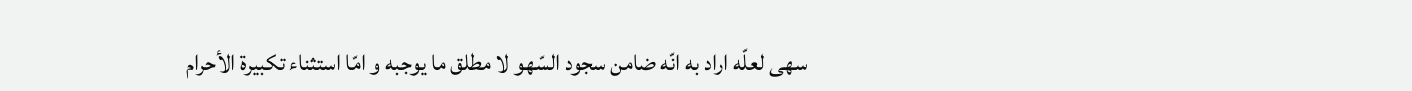سهى لعلّه اراد به انّه ضامن سجود السّهو لا مطلق ما يوجبه و امّا استثناء تكبيرة الأحرام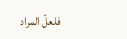فلعلّ المراد